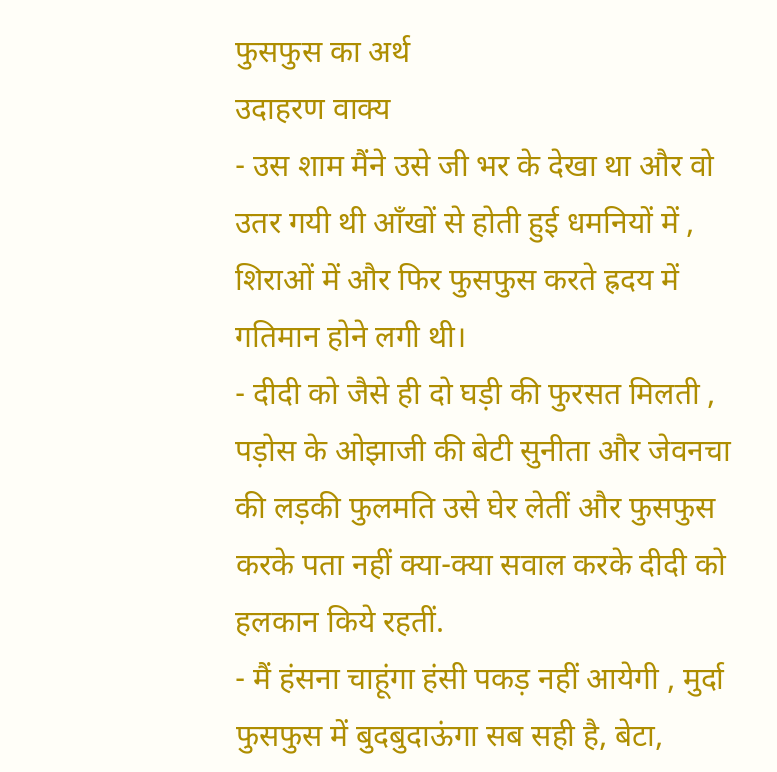फुसफुस का अर्थ
उदाहरण वाक्य
- उस शाम मैंने उसे जी भर के देखा था और वो उतर गयी थी आँखों से होती हुई धमनियों में , शिराओं में और फिर फुसफुस करते ह्रदय में गतिमान होने लगी थी।
- दीदी को जैसे ही दो घड़ी की फुरसत मिलती , पड़ोस के ओझाजी की बेटी सुनीता और जेवनचा की लड़की फुलमति उसे घेर लेतीं और फुसफुस करके पता नहीं क्या-क्या सवाल करके दीदी को हलकान किये रहतीं.
- मैं हंसना चाहूंगा हंसी पकड़ नहीं आयेगी , मुर्दा फुसफुस में बुदबुदाऊंगा सब सही है, बेटा,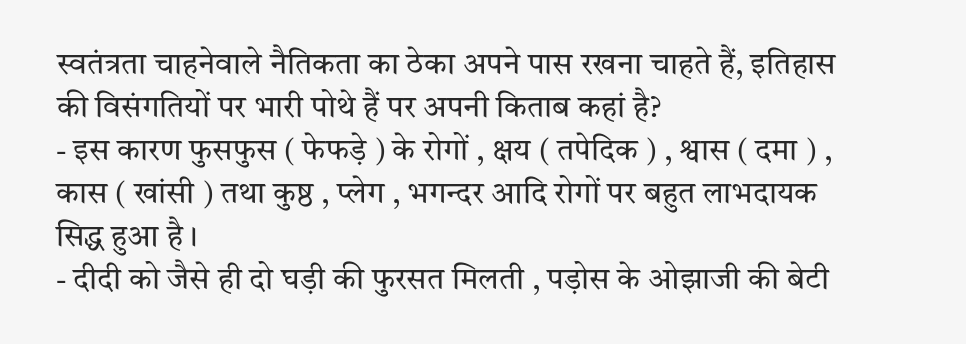स्वतंत्रता चाहनेवाले नैतिकता का ठेका अपने पास रखना चाहते हैं, इतिहास की विसंगतियों पर भारी पोथे हैं पर अपनी किताब कहां है?
- इस कारण फुसफुस ( फेफड़े ) के रोगों , क्षय ( तपेदिक ) , श्वास ( दमा ) , कास ( खांसी ) तथा कुष्ठ , प्लेग , भगन्दर आदि रोगों पर बहुत लाभदायक सिद्ध हुआ है ।
- दीदी को जैसे ही दो घड़ी की फुरसत मिलती , पड़ोस के ओझाजी की बेटी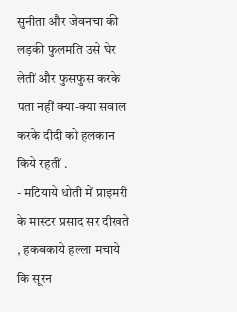सुनीता और जेवनचा की लड़की फुलमति उसे घेर लेतीं और फुसफुस करके पता नहीं क्या-क्या सवाल करके दीदी को हलकान किये रहतीं .
- मटियाये धोती में प्राइमरी के मास्टर प्रसाद सर दीखते , हकबकाये हल्ला मचाये कि सूरन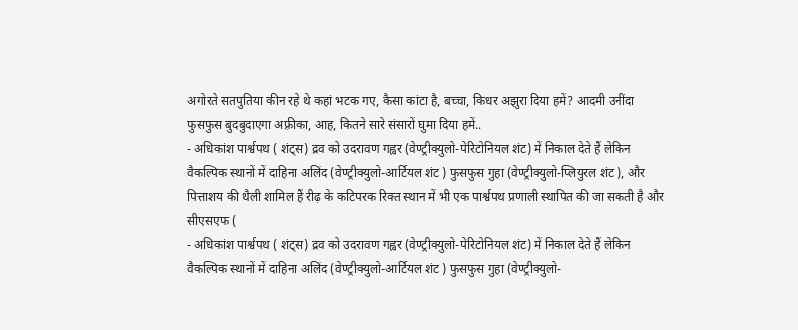अगोरते सतपुतिया कीन रहे थे कहां भटक गए, कैसा कांटा है, बच्चा, किधर अझुरा दिया हमें? आदमी उनींदा फुसफुस बुदबुदाएगा अफ़्रीका, आह, कितने सारे संसारों घुमा दिया हमें..
- अधिकांश पार्श्वपथ ( शंट्स) द्रव को उदरावण गह्वर (वेण्ट्रीक्युलो-पेरिटोनियल शंट) में निकाल देते हैं लेकिन वैकल्पिक स्थानों में दाहिना अलिंद (वेण्ट्रीक्युलो-आर्टियल शंट ) फुसफुस गुहा (वेण्ट्रीक्युलो-प्लियुरल शंट ), और पित्ताशय की थैली शामिल हैं रीढ़ के कटिपरक रिक्त स्थान में भी एक पार्श्वपथ प्रणाली स्थापित की जा सकती है और सीएसएफ (
- अधिकांश पार्श्वपथ ( शंट्स) द्रव को उदरावण गह्वर (वेण्ट्रीक्युलो-पेरिटोनियल शंट) में निकाल देते हैं लेकिन वैकल्पिक स्थानों में दाहिना अलिंद (वेण्ट्रीक्युलो-आर्टियल शंट ) फुसफुस गुहा (वेण्ट्रीक्युलो-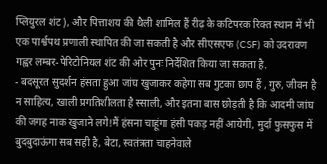प्लियुरल शंट ), और पित्ताशय की थैली शामिल हैं रीढ़ के कटिपरक रिक्त स्थान में भी एक पार्श्वपथ प्रणाली स्थापित की जा सकती है और सीएसएफ (CSF) को उदरावण गह्वर लम्बर-पेरिटोनियल शंट की ओर पुनः निर्देशित किया जा सकता है.
- बदसूरत सुदर्शन हंसता हुआ जांघ खुजाकर कहेगा सब गुटका छाप हैं , गुरु, जीवन है न साहित्य, खाली प्रगतिशीलता है स्साली, और इतना बास छोड़ती है कि आदमी जांघ की जगह नाक खुजाने लगे!मैं हंसना चाहूंगा हंसी पकड़ नहीं आयेगी, मुर्दा फुसफुस में बुदबुदाऊंगा सब सही है, बेटा, स्वतंत्रता चाहनेवाले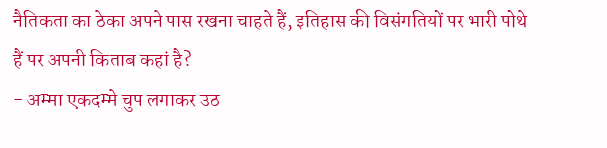नैतिकता का ठेका अपने पास रखना चाहते हैं, इतिहास की विसंगतियों पर भारी पोथे हैं पर अपनी किताब कहां है?
- अम्मा एकदम्मे चुप लगाकर उठ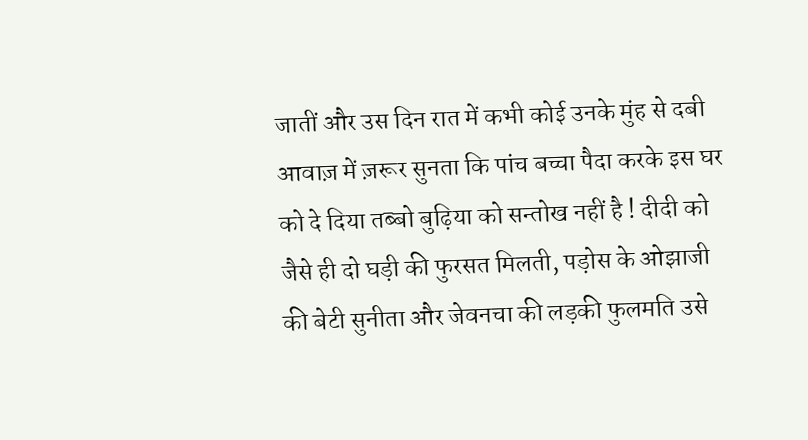जातीं और उस दिन रात में कभी कोई उनके मुंह से दबी आवाज़ में ज़रूर सुनता कि पांच बच्चा पैदा करके इस घर को दे दिया तब्बो बुढ़िया को सन्तोख नहीं है ! दीदी को जैसे ही दो घड़ी की फुरसत मिलती, पड़ोस के ओझाजी की बेटी सुनीता और जेवनचा की लड़की फुलमति उसे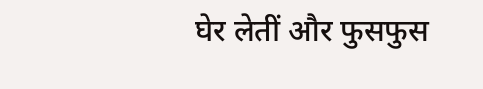घेर लेतीं और फुसफुस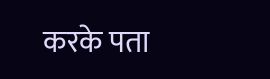करके पता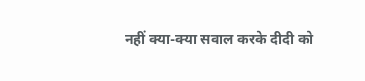नहीं क्या-क्या सवाल करके दीदी को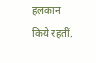हलकान किये रहतीं.